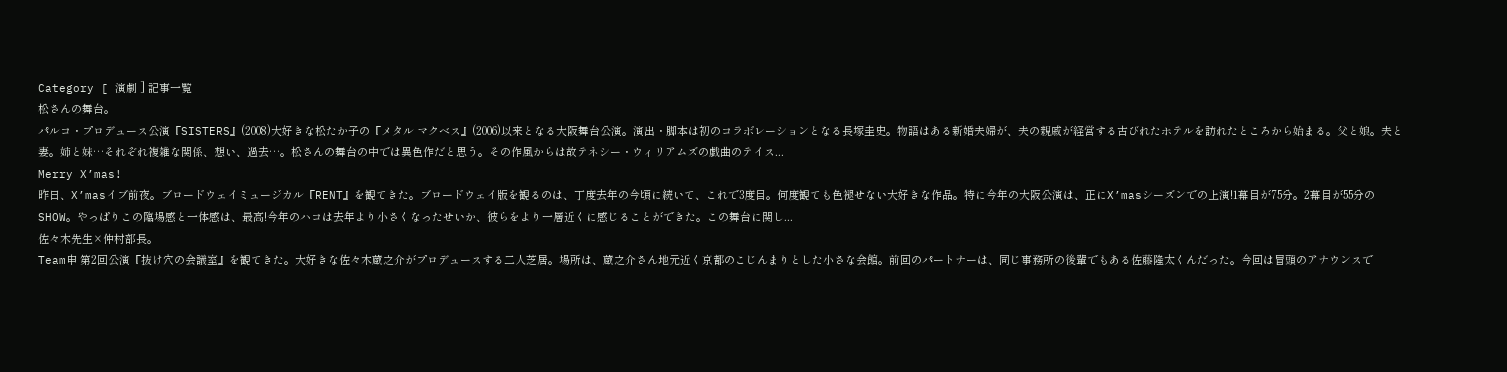Category [ 演劇 ] 記事一覧
松さんの舞台。
パルコ・プロデュース公演『SISTERS』(2008)大好きな松たか子の『メタル マクベス』(2006)以来となる大阪舞台公演。演出・脚本は初のコラボレーションとなる長塚圭史。物語はある新婚夫婦が、夫の親戚が経営する古びれたホテルを訪れたところから始まる。父と娘。夫と妻。姉と妹…それぞれ複雑な関係、想い、過去…。松さんの舞台の中では異色作だと思う。その作風からは故テネシー・ウィリアムズの戯曲のテイス...
Merry X’mas!
昨日、X’masイブ前夜。ブロードウェイミュージカル『RENT』を観てきた。ブロードウェイ版を観るのは、丁度去年の今頃に続いて、これで3度目。何度観ても色褪せない大好きな作品。特に今年の大阪公演は、正にX’masシーズンでの上演!1幕目が75分。2幕目が55分のSHOW。やっぱりこの臨場感と一体感は、最高!今年のハコは去年より小さくなったせいか、彼らをより一層近くに感じることができた。この舞台に関し...
佐々木先生×仲村部長。
Team申 第2回公演『抜け穴の会議室』を観てきた。大好きな佐々木蔵之介がプロデュースする二人芝居。場所は、蔵之介さん地元近く京都のこじんまりとした小さな会館。前回のパートナーは、同じ事務所の後輩でもある佐藤隆太くんだった。今回は冒頭のアナウンスで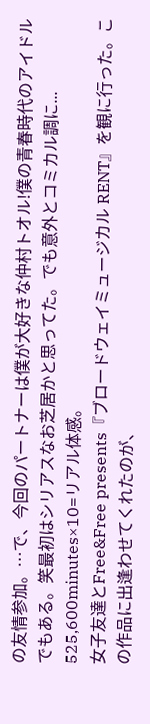の友情参加。…で、今回のパートナーは僕が大好きな仲村トオル!僕の青春時代のアイドルでもある。笑最初はシリアスなお芝居かと思ってた。でも意外とコミカル調に...
525,600minutes×10=リアル体感。
女子友達とFree&Free presents『ブロードウェイミュージカル RENT』を観に行った。この作品に出逢わせてくれたのが、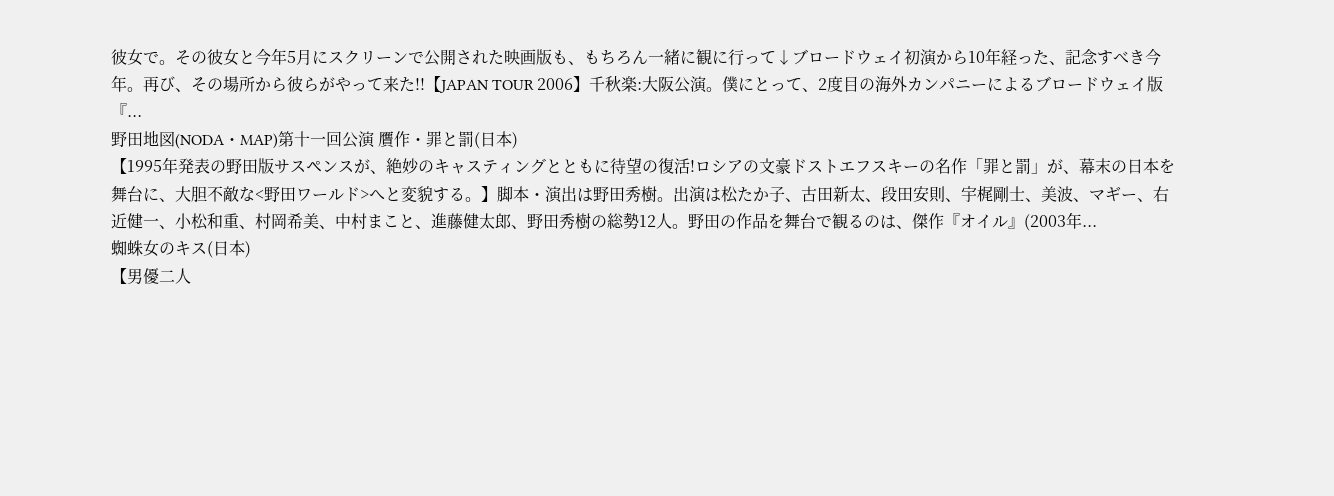彼女で。その彼女と今年5月にスクリーンで公開された映画版も、もちろん一緒に観に行って↓ブロードウェイ初演から10年経った、記念すべき今年。再び、その場所から彼らがやって来た!!【JAPAN TOUR 2006】千秋楽:大阪公演。僕にとって、2度目の海外カンパニーによるブロードウェイ版『...
野田地図(NODA・MAP)第十一回公演 贋作・罪と罰(日本)
【1995年発表の野田版サスペンスが、絶妙のキャスティングとともに待望の復活!ロシアの文豪ドストエフスキーの名作「罪と罰」が、幕末の日本を舞台に、大胆不敵な<野田ワールド>へと変貌する。】脚本・演出は野田秀樹。出演は松たか子、古田新太、段田安則、宇梶剛士、美波、マギー、右近健一、小松和重、村岡希美、中村まこと、進藤健太郎、野田秀樹の総勢12人。野田の作品を舞台で観るのは、傑作『オイル』(2003年...
蜘蛛女のキス(日本)
【男優二人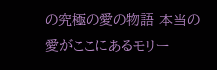の究極の愛の物語 本当の愛がここにあるモリー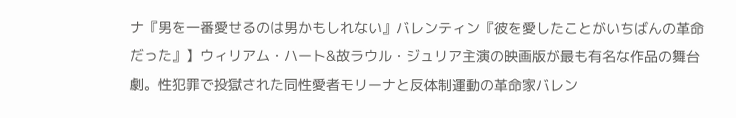ナ『男を一番愛せるのは男かもしれない』バレンティン『彼を愛したことがいちばんの革命だった』】ウィリアム・ハート&故ラウル・ジュリア主演の映画版が最も有名な作品の舞台劇。性犯罪で投獄された同性愛者モリーナと反体制運動の革命家バレン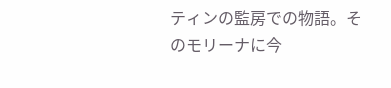ティンの監房での物語。そのモリーナに今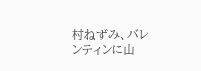村ねずみ、バレンティンに山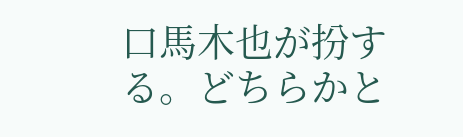口馬木也が扮する。どちらかと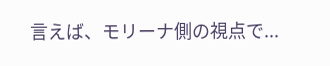言えば、モリーナ側の視点で...